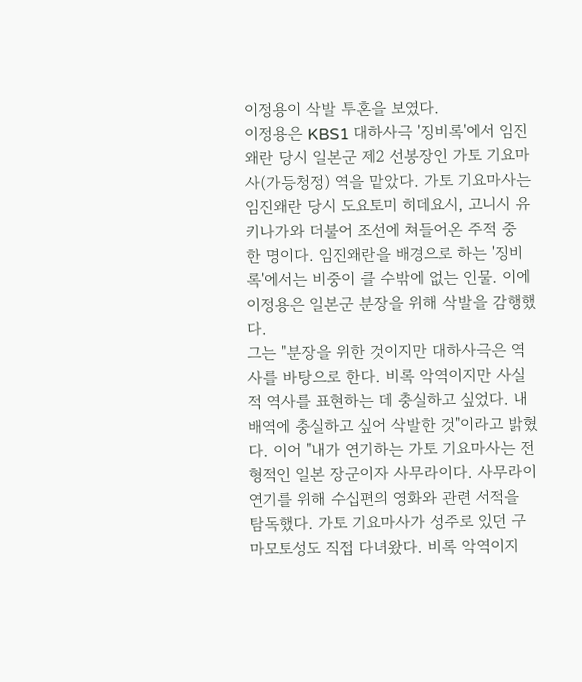이정용이 삭발 투혼을 보였다.
이정용은 KBS1 대하사극 '징비록'에서 임진왜란 당시 일본군 제2 선봉장인 가토 기요마사(가등청정) 역을 맡았다. 가토 기요마사는 임진왜란 당시 도요토미 히데요시, 고니시 유키나가와 더불어 조선에 쳐들어온 주적 중 한 명이다. 임진왜란을 배경으로 하는 '징비록'에서는 비중이 클 수밖에 없는 인물. 이에 이정용은 일본군 분장을 위해 삭발을 감행했다.
그는 "분장을 위한 것이지만 대하사극은 역사를 바탕으로 한다. 비록 악역이지만 사실적 역사를 표현하는 데 충실하고 싶었다. 내 배역에 충실하고 싶어 삭발한 것"이라고 밝혔다. 이어 "내가 연기하는 가토 기요마사는 전형적인 일본 장군이자 사무라이다. 사무라이 연기를 위해 수십편의 영화와 관련 서적을 탐독했다. 가토 기요마사가 성주로 있던 구마모토성도 직접 다녀왔다. 비록 악역이지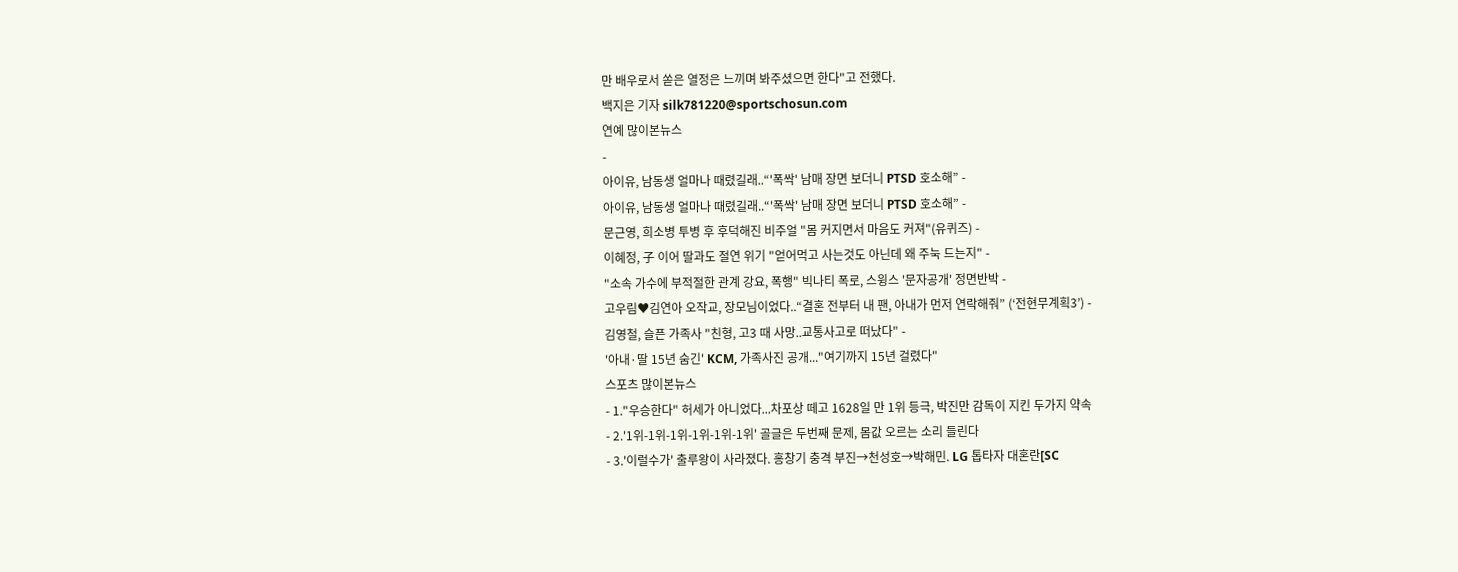만 배우로서 쏟은 열정은 느끼며 봐주셨으면 한다"고 전했다.
백지은 기자 silk781220@sportschosun.com
연예 많이본뉴스
-
아이유, 남동생 얼마나 때렸길래..“'폭싹' 남매 장면 보더니 PTSD 호소해” -
아이유, 남동생 얼마나 때렸길래..“'폭싹' 남매 장면 보더니 PTSD 호소해” -
문근영, 희소병 투병 후 후덕해진 비주얼 "몸 커지면서 마음도 커져"(유퀴즈) -
이혜정, 子 이어 딸과도 절연 위기 "얻어먹고 사는것도 아닌데 왜 주눅 드는지" -
"소속 가수에 부적절한 관계 강요, 폭행" 빅나티 폭로, 스윙스 '문자공개' 정면반박 -
고우림♥김연아 오작교, 장모님이었다..“결혼 전부터 내 팬, 아내가 먼저 연락해줘” (‘전현무계획3’) -
김영철, 슬픈 가족사 "친형, 고3 때 사망..교통사고로 떠났다" -
'아내·딸 15년 숨긴' KCM, 가족사진 공개..."여기까지 15년 걸렸다"
스포츠 많이본뉴스
- 1."우승한다" 허세가 아니었다...차포상 떼고 1628일 만 1위 등극, 박진만 감독이 지킨 두가지 약속
- 2.'1위-1위-1위-1위-1위-1위' 골글은 두번째 문제, 몸값 오르는 소리 들린다
- 3.'이럴수가' 출루왕이 사라졌다. 홍창기 충격 부진→천성호→박해민. LG 톱타자 대혼란[SC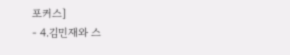포커스]
- 4.김민재와 스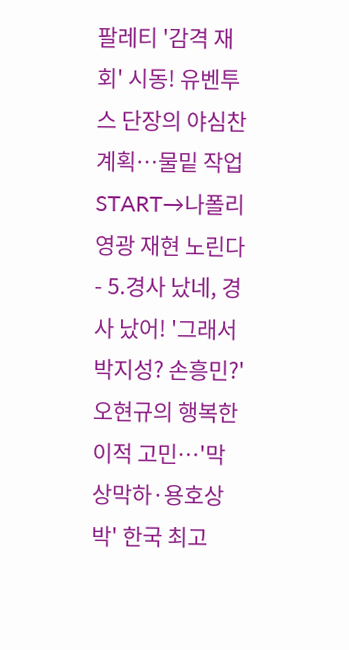팔레티 '감격 재회' 시동! 유벤투스 단장의 야심찬 계획…물밑 작업 START→나폴리 영광 재현 노린다
- 5.경사 났네, 경사 났어! '그래서 박지성? 손흥민?' 오현규의 행복한 이적 고민…'막상막하·용호상박' 한국 최고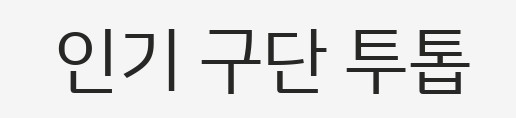인기 구단 투톱